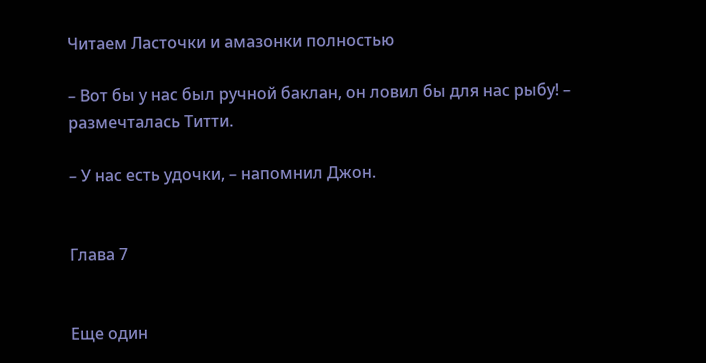Читаем Ласточки и амазонки полностью

– Вот бы у нас был ручной баклан, он ловил бы для нас рыбу! – размечталась Титти.

– У нас есть удочки, – напомнил Джон.


Глава 7


Еще один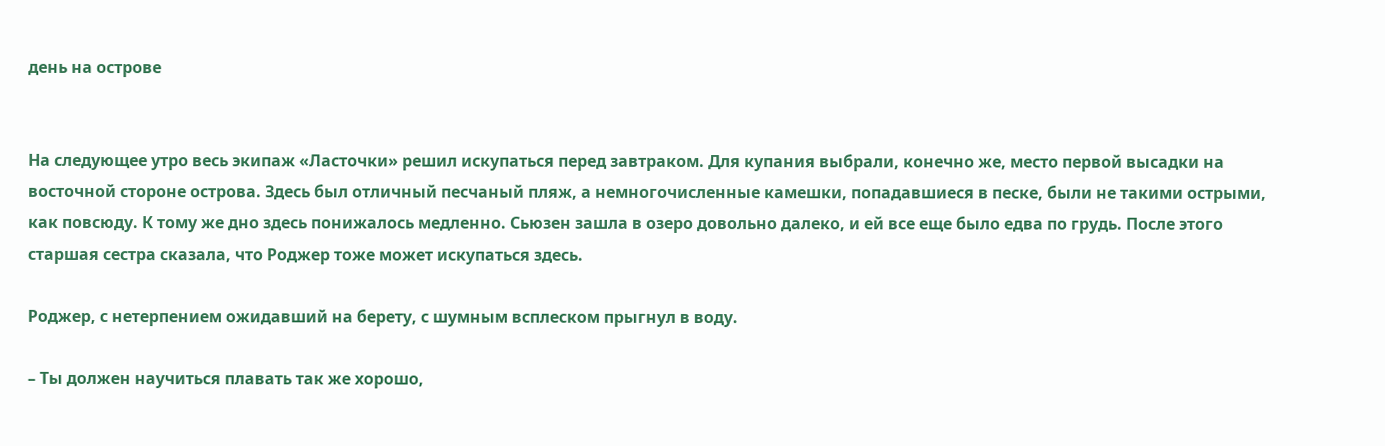день на острове


На следующее утро весь экипаж «Ласточки» решил искупаться перед завтраком. Для купания выбрали, конечно же, место первой высадки на восточной стороне острова. Здесь был отличный песчаный пляж, а немногочисленные камешки, попадавшиеся в песке, были не такими острыми, как повсюду. К тому же дно здесь понижалось медленно. Сьюзен зашла в озеро довольно далеко, и ей все еще было едва по грудь. После этого старшая сестра сказала, что Роджер тоже может искупаться здесь.

Роджер, с нетерпением ожидавший на берету, с шумным всплеском прыгнул в воду.

– Ты должен научиться плавать так же хорошо,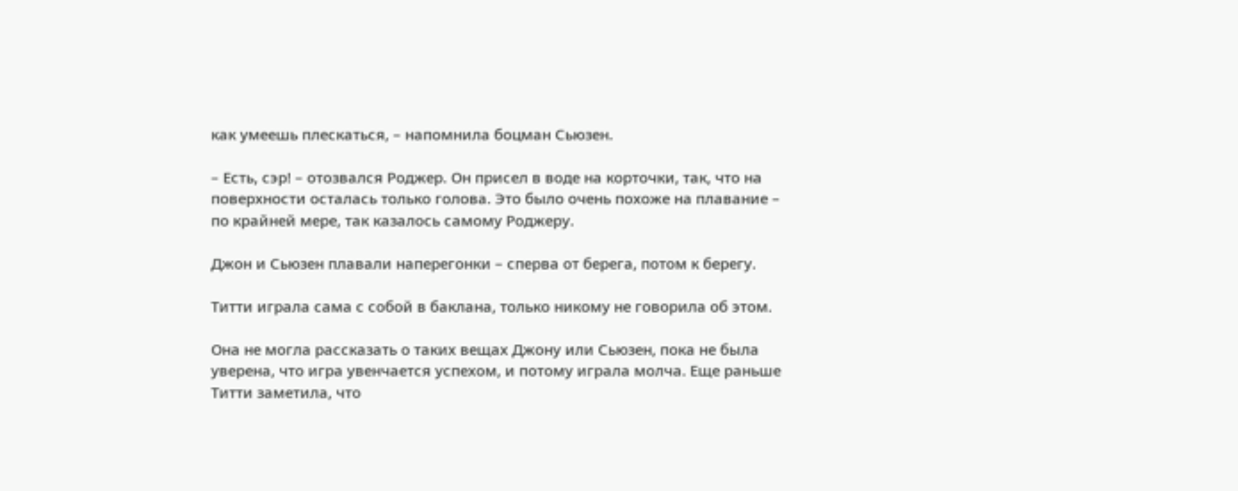как умеешь плескаться, – напомнила боцман Сьюзен.

– Есть, сэр! – отозвался Роджер. Он присел в воде на корточки, так, что на поверхности осталась только голова. Это было очень похоже на плавание – по крайней мере, так казалось самому Роджеру.

Джон и Сьюзен плавали наперегонки – сперва от берега, потом к берегу.

Титти играла сама с собой в баклана, только никому не говорила об этом.

Она не могла рассказать о таких вещах Джону или Сьюзен, пока не была уверена, что игра увенчается успехом, и потому играла молча. Еще раньше Титти заметила, что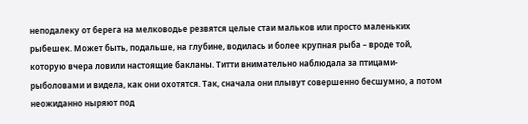неподалеку от берега на мелководье резвятся целые стаи мальков или просто маленьких рыбешек. Может быть, подальше, на глубине, водилась и более крупная рыба – вроде той, которую вчера ловили настоящие бакланы. Титти внимательно наблюдала за птицами-рыболовами и видела, как они охотятся. Так, сначала они плывут совершенно бесшумно, а потом неожиданно ныряют под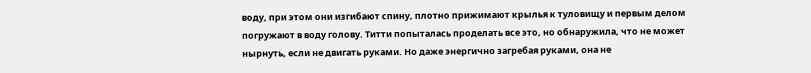воду, при этом они изгибают спину, плотно прижимают крылья к туловищу и первым делом погружают в воду голову. Титти попыталась проделать все это, но обнаружила, что не может нырнуть, если не двигать руками. Но даже энергично загребая руками, она не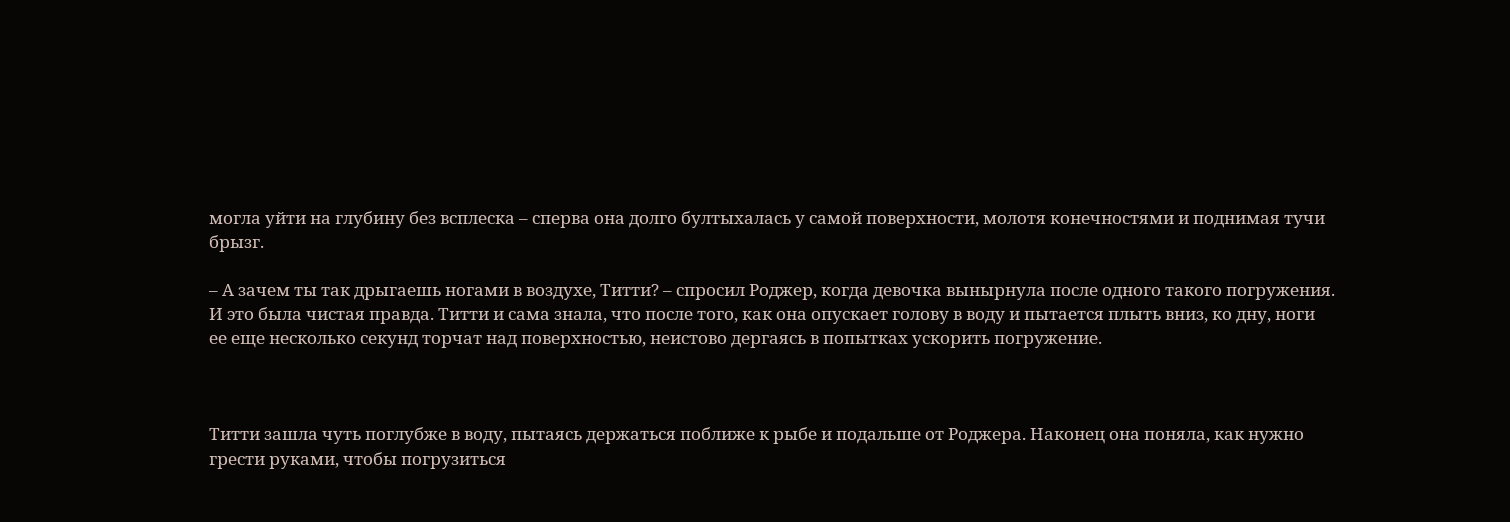могла уйти на глубину без всплеска – сперва она долго бултыхалась у самой поверхности, молотя конечностями и поднимая тучи брызг.

– А зачем ты так дрыгаешь ногами в воздухе, Титти? – спросил Роджер, когда девочка вынырнула после одного такого погружения. И это была чистая правда. Титти и сама знала, что после того, как она опускает голову в воду и пытается плыть вниз, ко дну, ноги ее еще несколько секунд торчат над поверхностью, неистово дергаясь в попытках ускорить погружение.



Титти зашла чуть поглубже в воду, пытаясь держаться поближе к рыбе и подальше от Роджера. Наконец она поняла, как нужно грести руками, чтобы погрузиться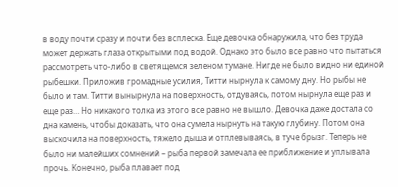в воду почти сразу и почти без всплеска. Еще девочка обнаружила, что без труда может держать глаза открытыми под водой. Однако это было все равно что пытаться рассмотреть что-либо в светящемся зеленом тумане. Нигде не было видно ни единой рыбешки. Приложив громадные усилия, Титти нырнула к самому дну. Но рыбы не было и там. Титти вынырнула на поверхность, отдуваясь, потом нырнула еще раз и еще раз… Но никакого толка из этого все равно не вышло. Девочка даже достала со дна камень, чтобы доказать, что она сумела нырнуть на такую глубину. Потом она выскочила на поверхность, тяжело дыша и отплевываясь, в туче брызг. Теперь не было ни малейших сомнений – рыба первой замечала ее приближение и уплывала прочь. Конечно, рыба плавает под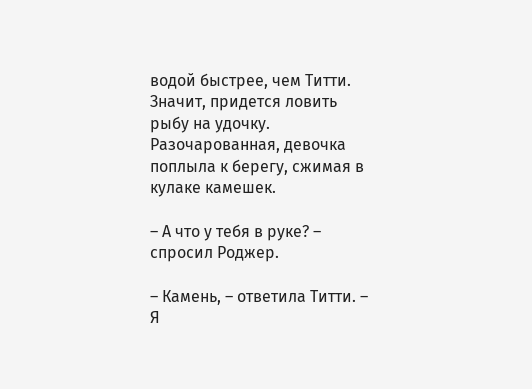водой быстрее, чем Титти. Значит, придется ловить рыбу на удочку. Разочарованная, девочка поплыла к берегу, сжимая в кулаке камешек.

– А что у тебя в руке? – спросил Роджер.

– Камень, – ответила Титти. – Я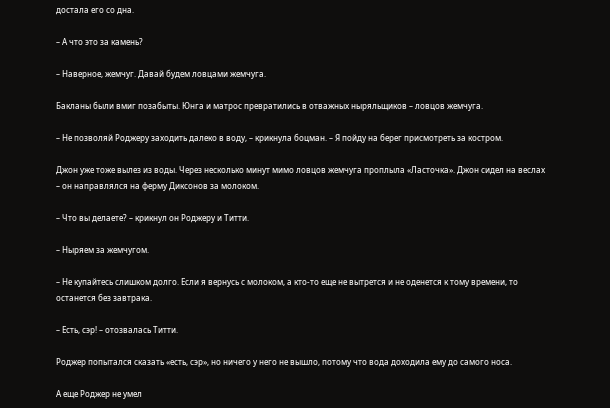достала его со дна.

– А что это за камень?

– Наверное, жемчуг. Давай будем ловцами жемчуга.

Бакланы были вмиг позабыты. Юнга и матрос превратились в отважных ныряльщиков – ловцов жемчуга.

– Не позволяй Роджеру заходить далеко в воду, – крикнула боцман. – Я пойду на берег присмотреть за костром.

Джон уже тоже вылез из воды. Через несколько минут мимо ловцов жемчуга проплыла «Ласточка». Джон сидел на веслах – он направлялся на ферму Диксонов за молоком.

– Что вы делаете? – крикнул он Роджеру и Титти.

– Ныряем за жемчугом.

– Не купайтесь слишком долго. Если я вернусь с молоком, а кто-то еще не вытрется и не оденется к тому времени, то останется без завтрака.

– Есть, сэр! – отозвалась Титти.

Роджер попытался сказать «есть, сэр», но ничего у него не вышло, потому что вода доходила ему до самого носа.

А еще Роджер не умел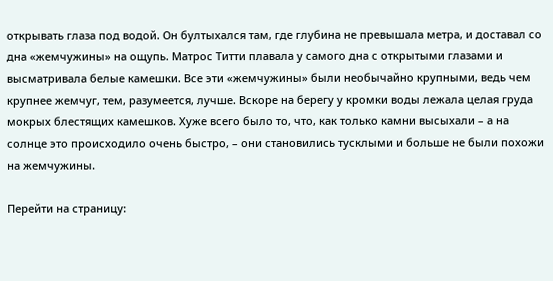открывать глаза под водой. Он бултыхался там, где глубина не превышала метра, и доставал со дна «жемчужины» на ощупь. Матрос Титти плавала у самого дна с открытыми глазами и высматривала белые камешки. Все эти «жемчужины» были необычайно крупными, ведь чем крупнее жемчуг, тем, разумеется, лучше. Вскоре на берегу у кромки воды лежала целая груда мокрых блестящих камешков. Хуже всего было то, что, как только камни высыхали – а на солнце это происходило очень быстро, – они становились тусклыми и больше не были похожи на жемчужины.

Перейти на страницу: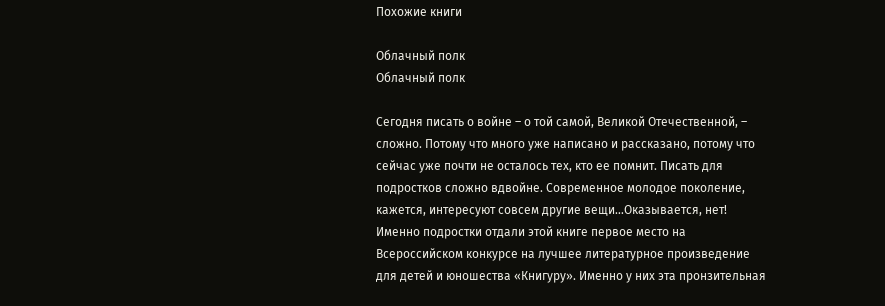Похожие книги

Облачный полк
Облачный полк

Сегодня писать о войне – о той самой, Великой Отечественной, – сложно. Потому что много уже написано и рассказано, потому что сейчас уже почти не осталось тех, кто ее помнит. Писать для подростков сложно вдвойне. Современное молодое поколение, кажется, интересуют совсем другие вещи…Оказывается, нет! Именно подростки отдали этой книге первое место на Всероссийском конкурсе на лучшее литературное произведение для детей и юношества «Книгуру». Именно у них эта пронзительная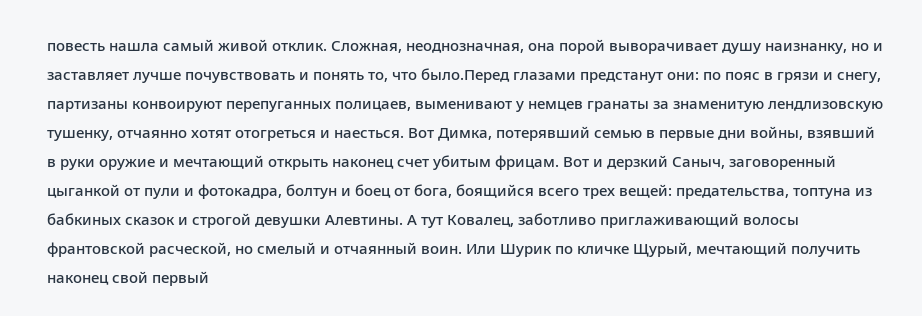повесть нашла самый живой отклик. Сложная, неоднозначная, она порой выворачивает душу наизнанку, но и заставляет лучше почувствовать и понять то, что было.Перед глазами предстанут они: по пояс в грязи и снегу, партизаны конвоируют перепуганных полицаев, выменивают у немцев гранаты за знаменитую лендлизовскую тушенку, отчаянно хотят отогреться и наесться. Вот Димка, потерявший семью в первые дни войны, взявший в руки оружие и мечтающий открыть наконец счет убитым фрицам. Вот и дерзкий Саныч, заговоренный цыганкой от пули и фотокадра, болтун и боец от бога, боящийся всего трех вещей: предательства, топтуна из бабкиных сказок и строгой девушки Алевтины. А тут Ковалец, заботливо приглаживающий волосы франтовской расческой, но смелый и отчаянный воин. Или Шурик по кличке Щурый, мечтающий получить наконец свой первый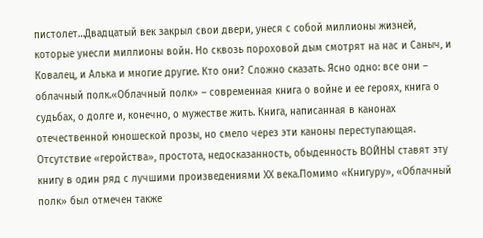пистолет…Двадцатый век закрыл свои двери, унеся с собой миллионы жизней, которые унесли миллионы войн. Но сквозь пороховой дым смотрят на нас и Саныч, и Ковалец, и Алька и многие другие. Кто они? Сложно сказать. Ясно одно: все они – облачный полк.«Облачный полк» – современная книга о войне и ее героях, книга о судьбах, о долге и, конечно, о мужестве жить. Книга, написанная в канонах отечественной юношеской прозы, но смело через эти каноны переступающая. Отсутствие «геройства», простота, недосказанность, обыденность ВОЙНЫ ставят эту книгу в один ряд с лучшими произведениями ХХ века.Помимо «Книгуру», «Облачный полк» был отмечен также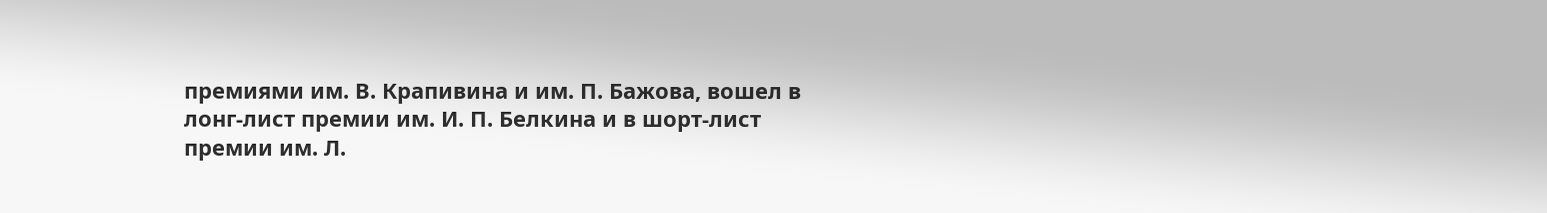премиями им. В. Крапивина и им. П. Бажова, вошел в лонг-лист премии им. И. П. Белкина и в шорт-лист премии им. Л.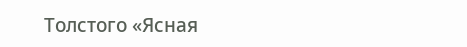Толстого «Ясная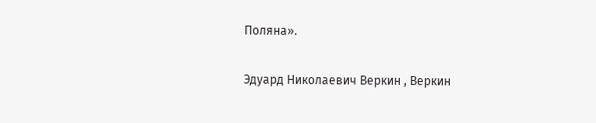Поляна».

Эдуард Николаевич Веркин , Веркин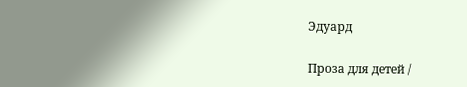Эдуард

Проза для детей /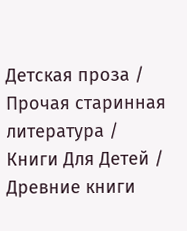Детская проза / Прочая старинная литература / Книги Для Детей / Древние книги